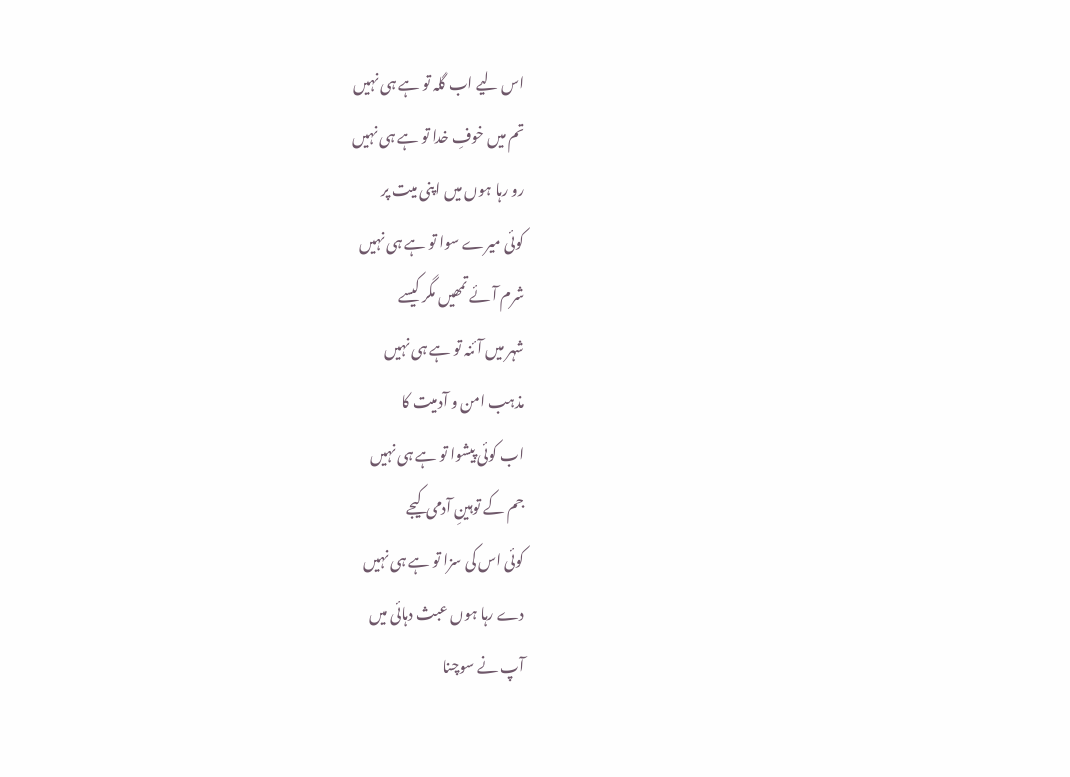اس لیے اب گلہ تو ہے ہی نہیں
تم میں خوفِ خدا تو ہے ہی نہیں
رو رہا ہوں میں اپنی میت پر
کوئی میرے سوا تو ہے ہی نہیں
شرم آئے تمھیں مگر کیسے
شہر میں آئنہ تو ہے ہی نہیں
مذہب امن و آدمیت کا
اب کوئی پیشوا تو ہے ہی نہیں
جم کے توہینِ آدمی کیجے
کوئی اس کی سزا تو ہے ہی نہیں
دے رہا ہوں عبث دہائی میں
آپ نے سوچنا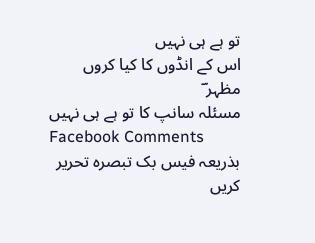تو ہے ہی نہیں
اس کے انڈوں کا کیا کروں مظہر ؔ
مسئلہ سانپ کا تو ہے ہی نہیں
Facebook Comments
بذریعہ فیس بک تبصرہ تحریر کریں